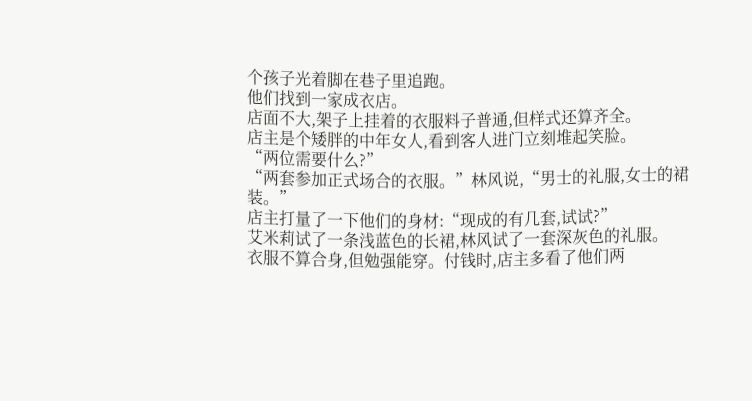个孩子光着脚在巷子里追跑。
他们找到一家成衣店。
店面不大,架子上挂着的衣服料子普通,但样式还算齐全。
店主是个矮胖的中年女人,看到客人进门立刻堆起笑脸。
“两位需要什么?”
“两套参加正式场合的衣服。”林风说,“男士的礼服,女士的裙装。”
店主打量了一下他们的身材:“现成的有几套,试试?”
艾米莉试了一条浅蓝色的长裙,林风试了一套深灰色的礼服。
衣服不算合身,但勉强能穿。付钱时,店主多看了他们两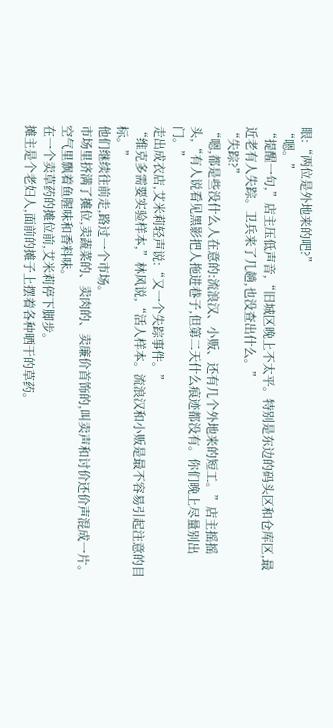眼:“两位是外地来的吧?”
“嗯。”
“提醒一句,”店主压低声音,“旧城区晚上不太平。特别是东边的码头区和仓库区,最近老有人失踪。卫兵来了几趟,也没查出什么。”
“失踪?”
“嗯,都是些没什么人在意的:流浪汉、小贩、还有几个外地来的短工。”店主摇摇头,“有人说看见黑影把人拖进巷子,但第二天什么痕迹都没有。你们晚上尽量别出门。”
走出成衣店,艾米莉轻声说:“又一个失踪事件。”
“维克多需要实验样本,”林风说,“活人样本。流浪汉和小贩是最不容易引起注意的目标。”
他们继续往前走,路过一个市场。
市场里挤满了摊位,卖蔬菜的、卖肉的、卖廉价首饰的,叫卖声和讨价还价声混成一片。
空气里飘着鱼腥味和香料味。
在一个卖草药的摊位前,艾米莉停下脚步。
摊主是个老妇人,面前的摊子上摆着各种晒干的草药。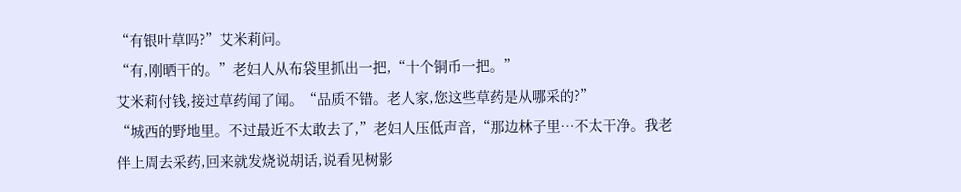“有银叶草吗?”艾米莉问。
“有,刚晒干的。”老妇人从布袋里抓出一把,“十个铜币一把。”
艾米莉付钱,接过草药闻了闻。“品质不错。老人家,您这些草药是从哪采的?”
“城西的野地里。不过最近不太敢去了,”老妇人压低声音,“那边林子里…不太干净。我老伴上周去采药,回来就发烧说胡话,说看见树影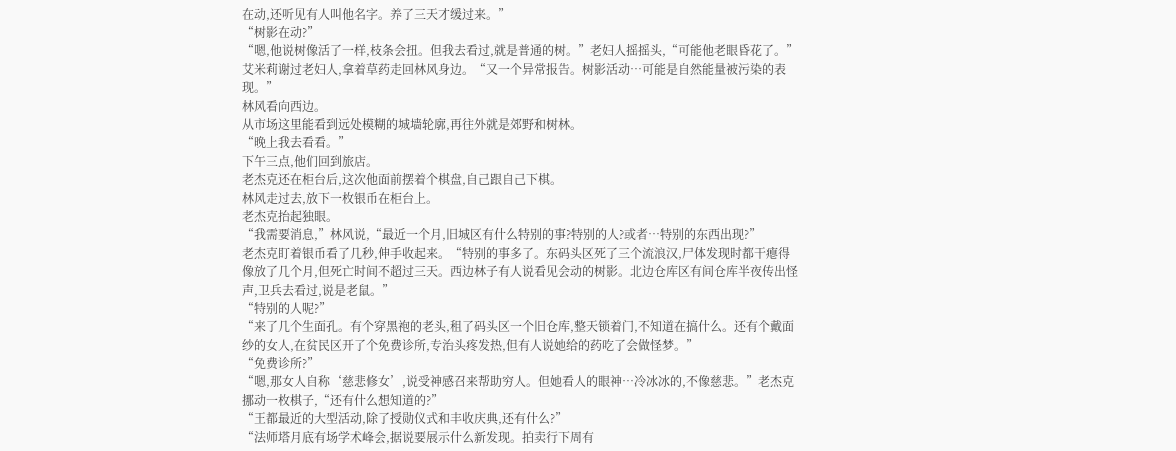在动,还听见有人叫他名字。养了三天才缓过来。”
“树影在动?”
“嗯,他说树像活了一样,枝条会扭。但我去看过,就是普通的树。”老妇人摇摇头,“可能他老眼昏花了。”
艾米莉谢过老妇人,拿着草药走回林风身边。“又一个异常报告。树影活动…可能是自然能量被污染的表现。”
林风看向西边。
从市场这里能看到远处模糊的城墙轮廓,再往外就是郊野和树林。
“晚上我去看看。”
下午三点,他们回到旅店。
老杰克还在柜台后,这次他面前摆着个棋盘,自己跟自己下棋。
林风走过去,放下一枚银币在柜台上。
老杰克抬起独眼。
“我需要消息,”林风说,“最近一个月,旧城区有什么特别的事?特别的人?或者…特别的东西出现?”
老杰克盯着银币看了几秒,伸手收起来。“特别的事多了。东码头区死了三个流浪汉,尸体发现时都干瘪得像放了几个月,但死亡时间不超过三天。西边林子有人说看见会动的树影。北边仓库区有间仓库半夜传出怪声,卫兵去看过,说是老鼠。”
“特别的人呢?”
“来了几个生面孔。有个穿黑袍的老头,租了码头区一个旧仓库,整天锁着门,不知道在搞什么。还有个戴面纱的女人,在贫民区开了个免费诊所,专治头疼发热,但有人说她给的药吃了会做怪梦。”
“免费诊所?”
“嗯,那女人自称‘慈悲修女’,说受神感召来帮助穷人。但她看人的眼神…冷冰冰的,不像慈悲。”老杰克挪动一枚棋子,“还有什么想知道的?”
“王都最近的大型活动,除了授勋仪式和丰收庆典,还有什么?”
“法师塔月底有场学术峰会,据说要展示什么新发现。拍卖行下周有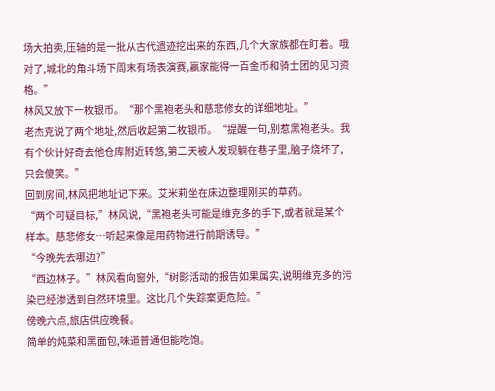场大拍卖,压轴的是一批从古代遗迹挖出来的东西,几个大家族都在盯着。哦对了,城北的角斗场下周末有场表演赛,赢家能得一百金币和骑士团的见习资格。”
林风又放下一枚银币。“那个黑袍老头和慈悲修女的详细地址。”
老杰克说了两个地址,然后收起第二枚银币。“提醒一句,别惹黑袍老头。我有个伙计好奇去他仓库附近转悠,第二天被人发现躺在巷子里,脑子烧坏了,只会傻笑。”
回到房间,林风把地址记下来。艾米莉坐在床边整理刚买的草药。
“两个可疑目标,”林风说,“黑袍老头可能是维克多的手下,或者就是某个样本。慈悲修女…听起来像是用药物进行前期诱导。”
“今晚先去哪边?”
“西边林子。”林风看向窗外,“树影活动的报告如果属实,说明维克多的污染已经渗透到自然环境里。这比几个失踪案更危险。”
傍晚六点,旅店供应晚餐。
简单的炖菜和黑面包,味道普通但能吃饱。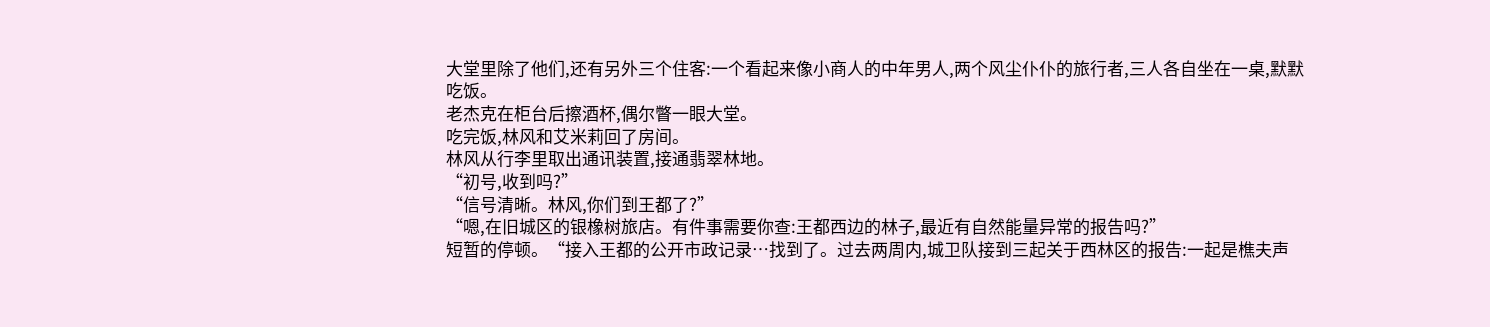大堂里除了他们,还有另外三个住客:一个看起来像小商人的中年男人,两个风尘仆仆的旅行者,三人各自坐在一桌,默默吃饭。
老杰克在柜台后擦酒杯,偶尔瞥一眼大堂。
吃完饭,林风和艾米莉回了房间。
林风从行李里取出通讯装置,接通翡翠林地。
“初号,收到吗?”
“信号清晰。林风,你们到王都了?”
“嗯,在旧城区的银橡树旅店。有件事需要你查:王都西边的林子,最近有自然能量异常的报告吗?”
短暂的停顿。“接入王都的公开市政记录…找到了。过去两周内,城卫队接到三起关于西林区的报告:一起是樵夫声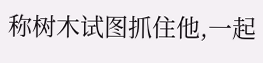称树木试图抓住他,一起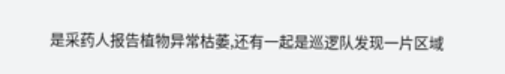是采药人报告植物异常枯萎,还有一起是巡逻队发现一片区域